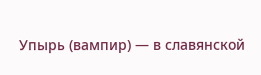Упырь (вампир) — в славянской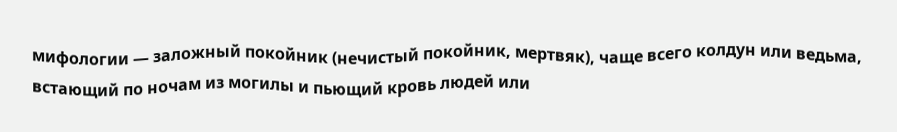мифологии — заложный покойник (нечистый покойник, мертвяк), чаще всего колдун или ведьма, встающий по ночам из могилы и пьющий кровь людей или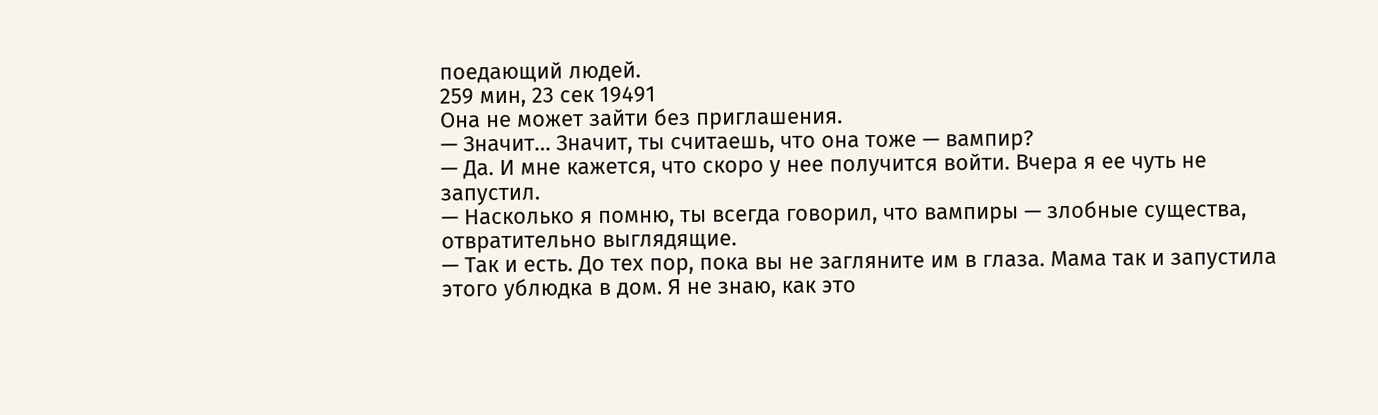поедающий людей.
259 мин, 23 сек 19491
Она не может зайти без приглашения.
— Значит… Значит, ты считаешь, что она тоже — вампир?
— Да. И мне кажется, что скоро у нее получится войти. Вчера я ее чуть не запустил.
— Насколько я помню, ты всегда говорил, что вампиры — злобные существа, отвратительно выглядящие.
— Так и есть. До тех пор, пока вы не загляните им в глаза. Мама так и запустила этого ублюдка в дом. Я не знаю, как это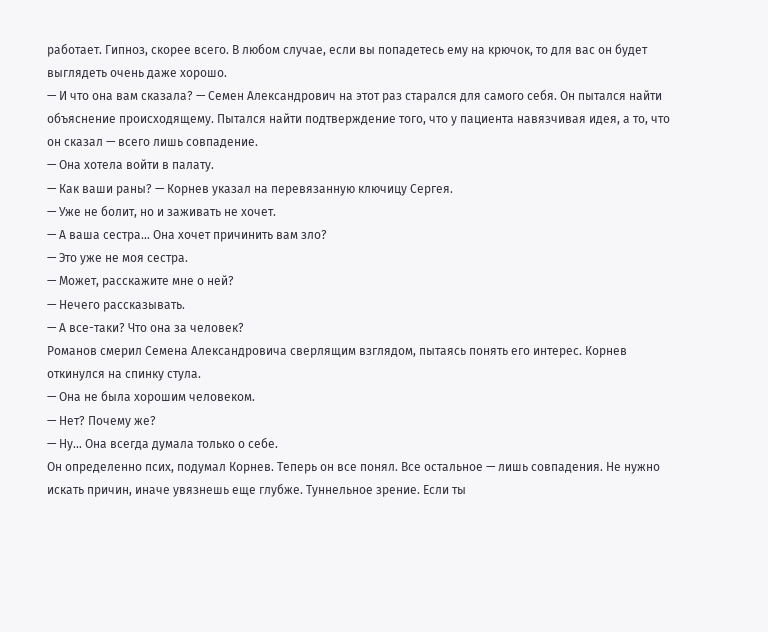работает. Гипноз, скорее всего. В любом случае, если вы попадетесь ему на крючок, то для вас он будет выглядеть очень даже хорошо.
— И что она вам сказала? — Семен Александрович на этот раз старался для самого себя. Он пытался найти объяснение происходящему. Пытался найти подтверждение того, что у пациента навязчивая идея, а то, что он сказал — всего лишь совпадение.
— Она хотела войти в палату.
— Как ваши раны? — Корнев указал на перевязанную ключицу Сергея.
— Уже не болит, но и заживать не хочет.
— А ваша сестра… Она хочет причинить вам зло?
— Это уже не моя сестра.
— Может, расскажите мне о ней?
— Нечего рассказывать.
— А все-таки? Что она за человек?
Романов смерил Семена Александровича сверлящим взглядом, пытаясь понять его интерес. Корнев откинулся на спинку стула.
— Она не была хорошим человеком.
— Нет? Почему же?
— Ну… Она всегда думала только о себе.
Он определенно псих, подумал Корнев. Теперь он все понял. Все остальное — лишь совпадения. Не нужно искать причин, иначе увязнешь еще глубже. Туннельное зрение. Если ты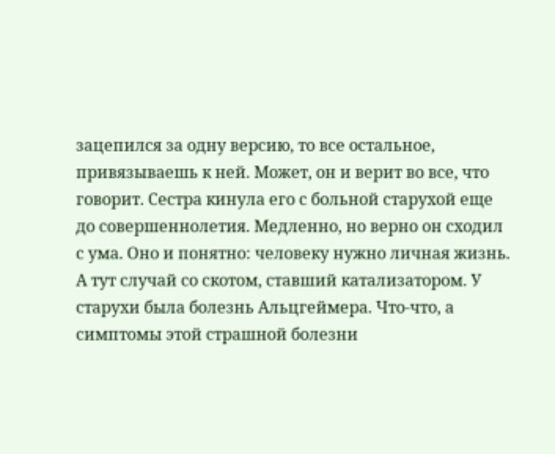зацепился за одну версию, то все остальное, привязываешь к ней. Может, он и верит во все, что говорит. Сестра кинула его с больной старухой еще до совершеннолетия. Медленно, но верно он сходил с ума. Оно и понятно: человеку нужно личная жизнь. А тут случай со скотом, ставший катализатором. У старухи была болезнь Альцгеймера. Что-что, а симптомы этой страшной болезни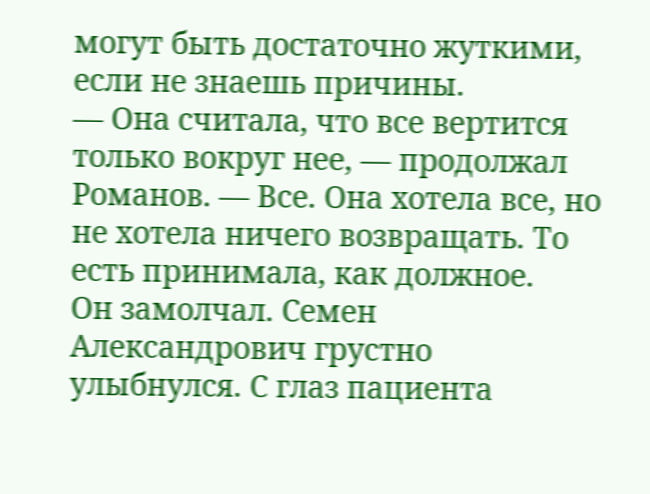могут быть достаточно жуткими, если не знаешь причины.
— Она считала, что все вертится только вокруг нее, — продолжал Романов. — Все. Она хотела все, но не хотела ничего возвращать. То есть принимала, как должное.
Он замолчал. Семен Александрович грустно улыбнулся. С глаз пациента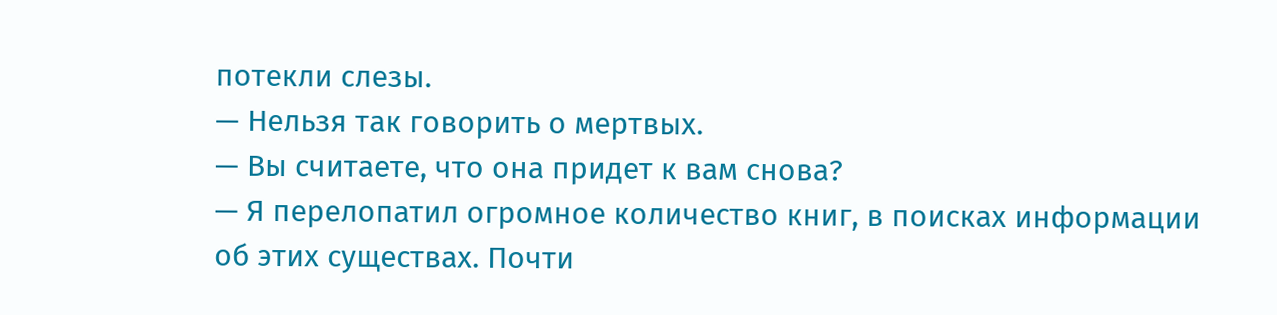потекли слезы.
— Нельзя так говорить о мертвых.
— Вы считаете, что она придет к вам снова?
— Я перелопатил огромное количество книг, в поисках информации об этих существах. Почти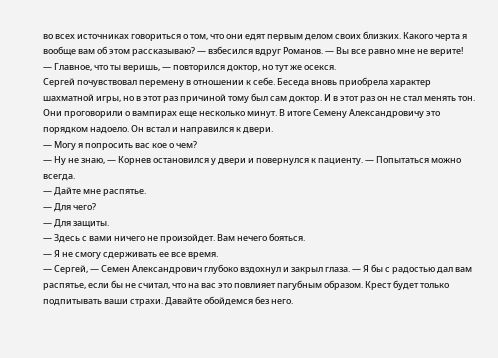во всех источниках говориться о том, что они едят первым делом своих близких. Какого черта я вообще вам об этом рассказываю? — взбесился вдруг Романов. — Вы все равно мне не верите!
— Главное, что ты веришь, — повторился доктор, но тут же осекся.
Сергей почувствовал перемену в отношении к себе. Беседа вновь приобрела характер шахматной игры, но в этот раз причиной тому был сам доктор. И в этот раз он не стал менять тон. Они проговорили о вампирах еще несколько минут. В итоге Семену Александровичу это порядком надоело. Он встал и направился к двери.
— Могу я попросить вас кое о чем?
— Ну не знаю, — Корнев остановился у двери и повернулся к пациенту. — Попытаться можно всегда.
— Дайте мне распятье.
— Для чего?
— Для защиты.
— Здесь с вами ничего не произойдет. Вам нечего бояться.
— Я не смогу сдерживать ее все время.
— Сергей, — Семен Александрович глубоко вздохнул и закрыл глаза. — Я бы с радостью дал вам распятье, если бы не считал, что на вас это повлияет пагубным образом. Крест будет только подпитывать ваши страхи. Давайте обойдемся без него.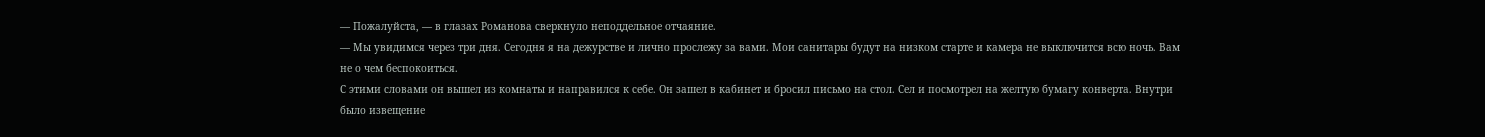— Пожалуйста, — в глазах Романова сверкнуло неподдельное отчаяние.
— Мы увидимся через три дня. Сегодня я на дежурстве и лично прослежу за вами. Мои санитары будут на низком старте и камера не выключится всю ночь. Вам не о чем беспокоиться.
С этими словами он вышел из комнаты и направился к себе. Он зашел в кабинет и бросил письмо на стол. Сел и посмотрел на желтую бумагу конверта. Внутри было извещение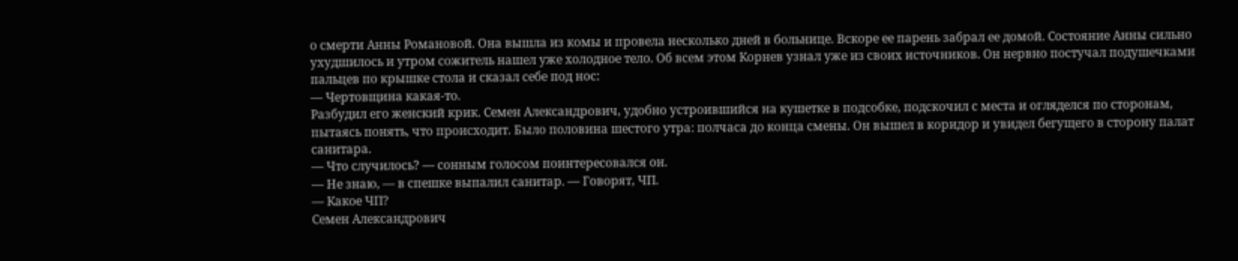о смерти Анны Романовой. Она вышла из комы и провела несколько дней в больнице. Вскоре ее парень забрал ее домой. Состояние Анны сильно ухудшилось и утром сожитель нашел уже холодное тело. Об всем этом Корнев узнал уже из своих источников. Он нервно постучал подушечками пальцев по крышке стола и сказал себе под нос:
— Чертовщина какая-то.
Разбудил его женский крик. Семен Александрович, удобно устроившийся на кушетке в подсобке, подскочил с места и огляделся по сторонам, пытаясь понять, что происходит. Было половина шестого утра: полчаса до конца смены. Он вышел в коридор и увидел бегущего в сторону палат санитара.
— Что случилось? — сонным голосом поинтересовался он.
— Не знаю, — в спешке выпалил санитар. — Говорят, ЧП.
— Какое ЧП?
Семен Александрович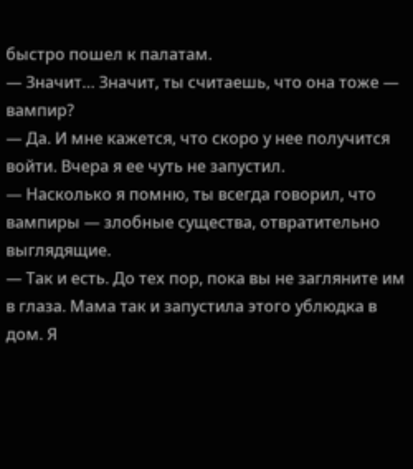быстро пошел к палатам.
— Значит… Значит, ты считаешь, что она тоже — вампир?
— Да. И мне кажется, что скоро у нее получится войти. Вчера я ее чуть не запустил.
— Насколько я помню, ты всегда говорил, что вампиры — злобные существа, отвратительно выглядящие.
— Так и есть. До тех пор, пока вы не загляните им в глаза. Мама так и запустила этого ублюдка в дом. Я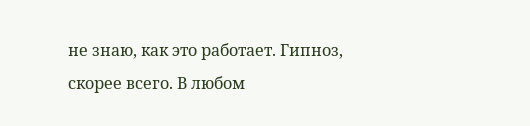не знаю, как это работает. Гипноз, скорее всего. В любом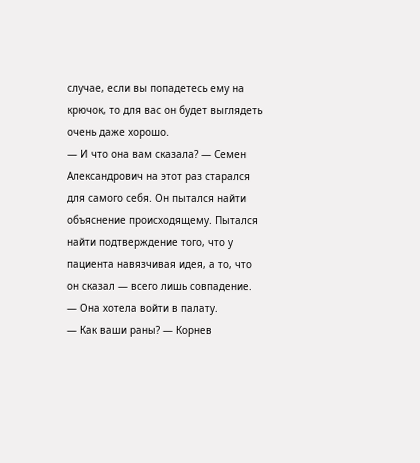случае, если вы попадетесь ему на крючок, то для вас он будет выглядеть очень даже хорошо.
— И что она вам сказала? — Семен Александрович на этот раз старался для самого себя. Он пытался найти объяснение происходящему. Пытался найти подтверждение того, что у пациента навязчивая идея, а то, что он сказал — всего лишь совпадение.
— Она хотела войти в палату.
— Как ваши раны? — Корнев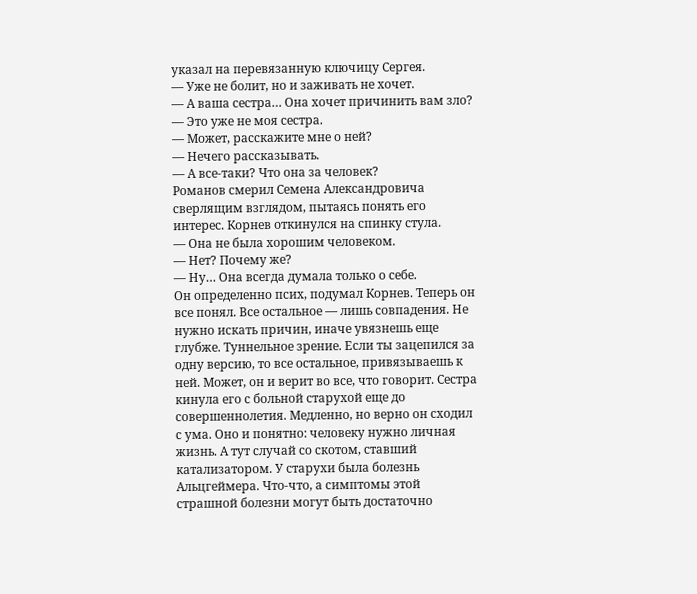указал на перевязанную ключицу Сергея.
— Уже не болит, но и заживать не хочет.
— А ваша сестра… Она хочет причинить вам зло?
— Это уже не моя сестра.
— Может, расскажите мне о ней?
— Нечего рассказывать.
— А все-таки? Что она за человек?
Романов смерил Семена Александровича сверлящим взглядом, пытаясь понять его интерес. Корнев откинулся на спинку стула.
— Она не была хорошим человеком.
— Нет? Почему же?
— Ну… Она всегда думала только о себе.
Он определенно псих, подумал Корнев. Теперь он все понял. Все остальное — лишь совпадения. Не нужно искать причин, иначе увязнешь еще глубже. Туннельное зрение. Если ты зацепился за одну версию, то все остальное, привязываешь к ней. Может, он и верит во все, что говорит. Сестра кинула его с больной старухой еще до совершеннолетия. Медленно, но верно он сходил с ума. Оно и понятно: человеку нужно личная жизнь. А тут случай со скотом, ставший катализатором. У старухи была болезнь Альцгеймера. Что-что, а симптомы этой страшной болезни могут быть достаточно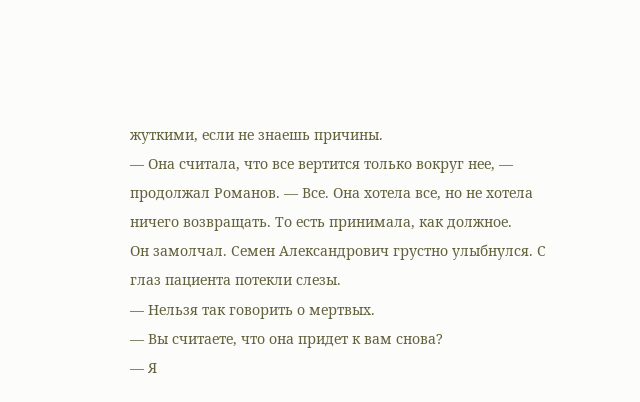жуткими, если не знаешь причины.
— Она считала, что все вертится только вокруг нее, — продолжал Романов. — Все. Она хотела все, но не хотела ничего возвращать. То есть принимала, как должное.
Он замолчал. Семен Александрович грустно улыбнулся. С глаз пациента потекли слезы.
— Нельзя так говорить о мертвых.
— Вы считаете, что она придет к вам снова?
— Я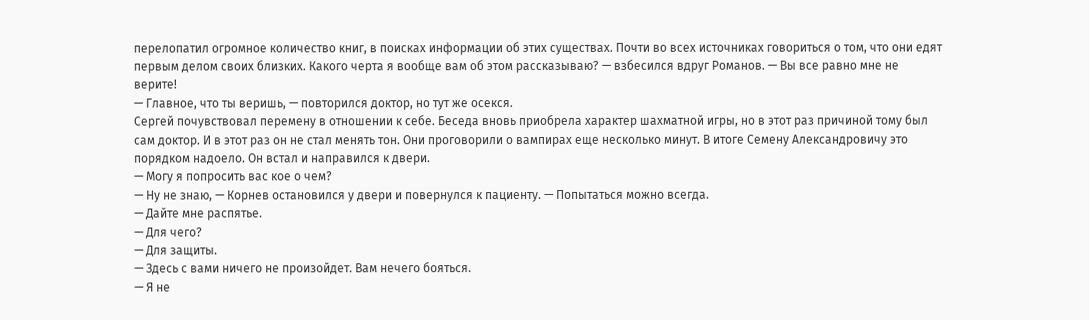перелопатил огромное количество книг, в поисках информации об этих существах. Почти во всех источниках говориться о том, что они едят первым делом своих близких. Какого черта я вообще вам об этом рассказываю? — взбесился вдруг Романов. — Вы все равно мне не верите!
— Главное, что ты веришь, — повторился доктор, но тут же осекся.
Сергей почувствовал перемену в отношении к себе. Беседа вновь приобрела характер шахматной игры, но в этот раз причиной тому был сам доктор. И в этот раз он не стал менять тон. Они проговорили о вампирах еще несколько минут. В итоге Семену Александровичу это порядком надоело. Он встал и направился к двери.
— Могу я попросить вас кое о чем?
— Ну не знаю, — Корнев остановился у двери и повернулся к пациенту. — Попытаться можно всегда.
— Дайте мне распятье.
— Для чего?
— Для защиты.
— Здесь с вами ничего не произойдет. Вам нечего бояться.
— Я не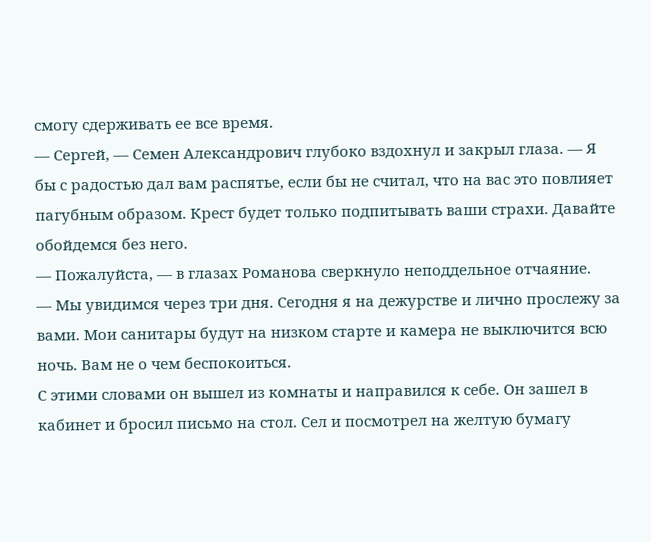смогу сдерживать ее все время.
— Сергей, — Семен Александрович глубоко вздохнул и закрыл глаза. — Я бы с радостью дал вам распятье, если бы не считал, что на вас это повлияет пагубным образом. Крест будет только подпитывать ваши страхи. Давайте обойдемся без него.
— Пожалуйста, — в глазах Романова сверкнуло неподдельное отчаяние.
— Мы увидимся через три дня. Сегодня я на дежурстве и лично прослежу за вами. Мои санитары будут на низком старте и камера не выключится всю ночь. Вам не о чем беспокоиться.
С этими словами он вышел из комнаты и направился к себе. Он зашел в кабинет и бросил письмо на стол. Сел и посмотрел на желтую бумагу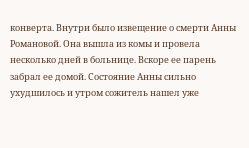конверта. Внутри было извещение о смерти Анны Романовой. Она вышла из комы и провела несколько дней в больнице. Вскоре ее парень забрал ее домой. Состояние Анны сильно ухудшилось и утром сожитель нашел уже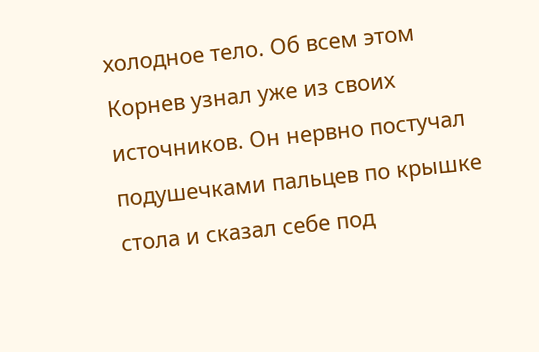холодное тело. Об всем этом Корнев узнал уже из своих источников. Он нервно постучал подушечками пальцев по крышке стола и сказал себе под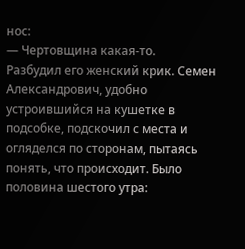нос:
— Чертовщина какая-то.
Разбудил его женский крик. Семен Александрович, удобно устроившийся на кушетке в подсобке, подскочил с места и огляделся по сторонам, пытаясь понять, что происходит. Было половина шестого утра: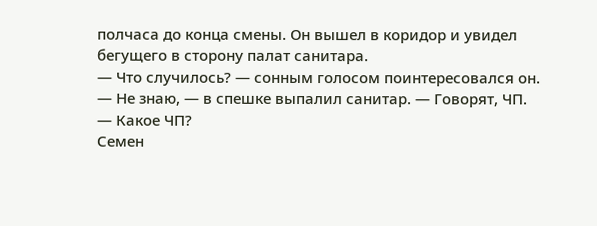полчаса до конца смены. Он вышел в коридор и увидел бегущего в сторону палат санитара.
— Что случилось? — сонным голосом поинтересовался он.
— Не знаю, — в спешке выпалил санитар. — Говорят, ЧП.
— Какое ЧП?
Семен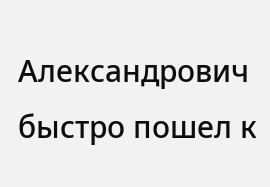Александрович быстро пошел к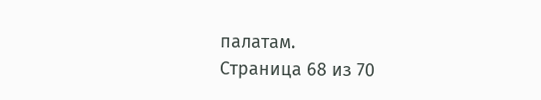палатам.
Страница 68 из 70